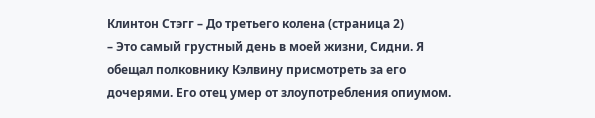Клинтон Стэгг – До третьего колена (страница 2)
– Это самый грустный день в моей жизни, Сидни. Я обещал полковнику Кэлвину присмотреть за его дочерями. Его отец умер от злоупотребления опиумом.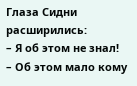Глаза Сидни расширились:
– Я об этом не знал!
– Об этом мало кому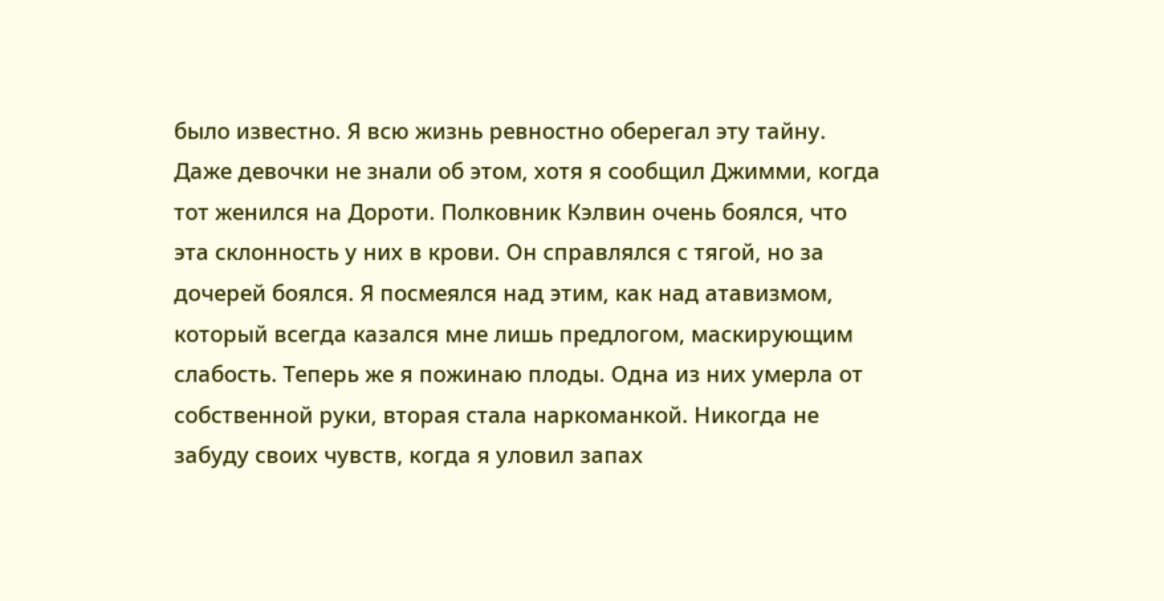было известно. Я всю жизнь ревностно оберегал эту тайну. Даже девочки не знали об этом, хотя я сообщил Джимми, когда тот женился на Дороти. Полковник Кэлвин очень боялся, что эта склонность у них в крови. Он справлялся с тягой, но за дочерей боялся. Я посмеялся над этим, как над атавизмом, который всегда казался мне лишь предлогом, маскирующим слабость. Теперь же я пожинаю плоды. Одна из них умерла от собственной руки, вторая стала наркоманкой. Никогда не забуду своих чувств, когда я уловил запах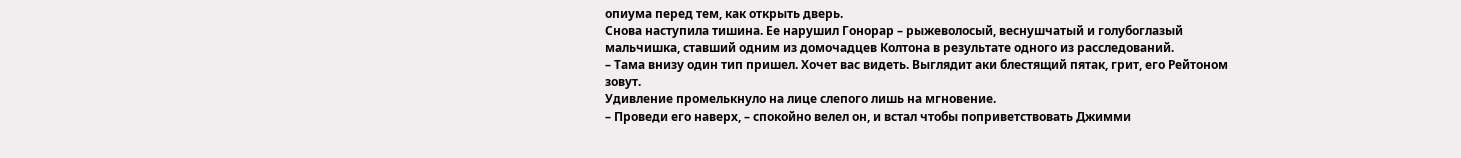опиума перед тем, как открыть дверь.
Снова наступила тишина. Ее нарушил Гонорар – рыжеволосый, веснушчатый и голубоглазый мальчишка, ставший одним из домочадцев Колтона в результате одного из расследований.
– Тама внизу один тип пришел. Хочет вас видеть. Выглядит аки блестящий пятак, грит, его Рейтоном зовут.
Удивление промелькнуло на лице слепого лишь на мгновение.
– Проведи его наверх, – спокойно велел он, и встал чтобы поприветствовать Джимми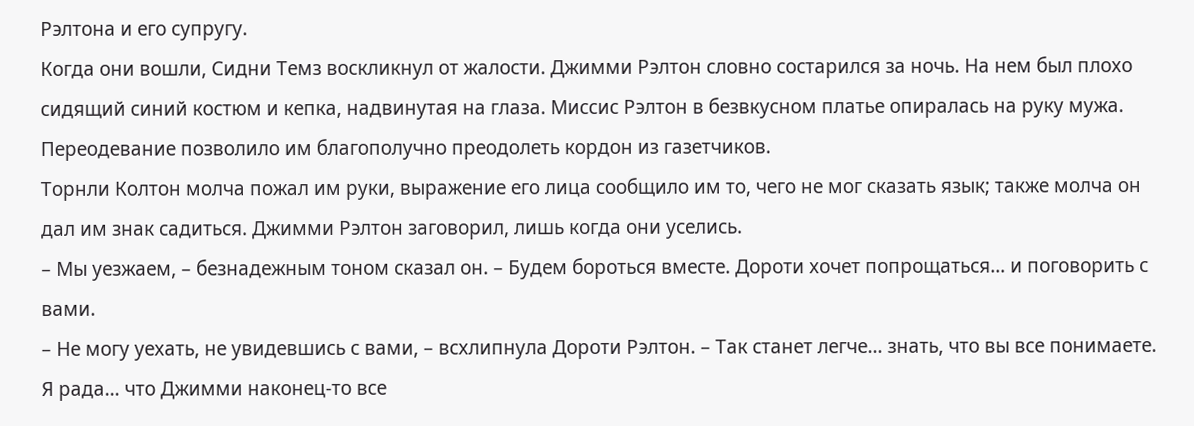Рэлтона и его супругу.
Когда они вошли, Сидни Темз воскликнул от жалости. Джимми Рэлтон словно состарился за ночь. На нем был плохо сидящий синий костюм и кепка, надвинутая на глаза. Миссис Рэлтон в безвкусном платье опиралась на руку мужа. Переодевание позволило им благополучно преодолеть кордон из газетчиков.
Торнли Колтон молча пожал им руки, выражение его лица сообщило им то, чего не мог сказать язык; также молча он дал им знак садиться. Джимми Рэлтон заговорил, лишь когда они уселись.
– Мы уезжаем, – безнадежным тоном сказал он. – Будем бороться вместе. Дороти хочет попрощаться… и поговорить с вами.
– Не могу уехать, не увидевшись с вами, – всхлипнула Дороти Рэлтон. – Так станет легче… знать, что вы все понимаете. Я рада… что Джимми наконец-то все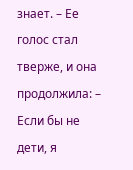знает. – Ее голос стал тверже, и она продолжила: – Если бы не дети, я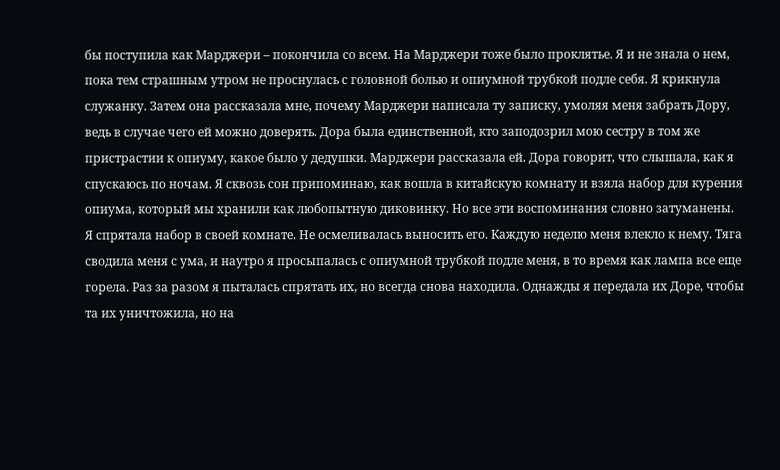бы поступила как Марджери – покончила со всем. На Марджери тоже было проклятье. Я и не знала о нем, пока тем страшным утром не проснулась с головной болью и опиумной трубкой подле себя. Я крикнула служанку. Затем она рассказала мне, почему Марджери написала ту записку, умоляя меня забрать Дору, ведь в случае чего ей можно доверять. Дора была единственной, кто заподозрил мою сестру в том же пристрастии к опиуму, какое было у дедушки. Марджери рассказала ей. Дора говорит, что слышала, как я спускаюсь по ночам. Я сквозь сон припоминаю, как вошла в китайскую комнату и взяла набор для курения опиума, который мы хранили как любопытную диковинку. Но все эти воспоминания словно затуманены.
Я спрятала набор в своей комнате. Не осмеливалась выносить его. Каждую неделю меня влекло к нему. Тяга сводила меня с ума, и наутро я просыпалась с опиумной трубкой подле меня, в то время как лампа все еще горела. Раз за разом я пыталась спрятать их, но всегда снова находила. Однажды я передала их Доре, чтобы та их уничтожила, но на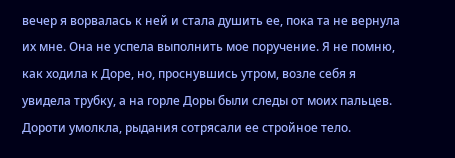вечер я ворвалась к ней и стала душить ее, пока та не вернула их мне. Она не успела выполнить мое поручение. Я не помню, как ходила к Доре, но, проснувшись утром, возле себя я увидела трубку, а на горле Доры были следы от моих пальцев.
Дороти умолкла, рыдания сотрясали ее стройное тело.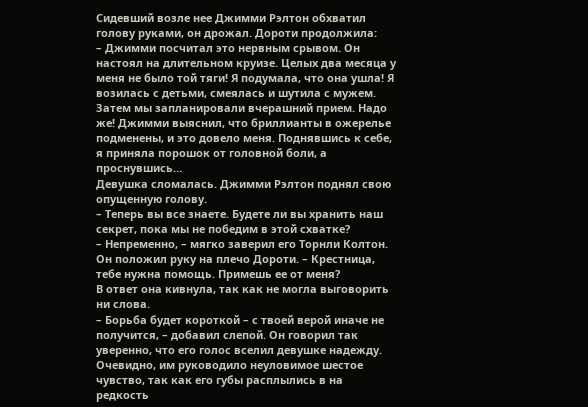Сидевший возле нее Джимми Рэлтон обхватил голову руками, он дрожал. Дороти продолжила:
– Джимми посчитал это нервным срывом. Он настоял на длительном круизе. Целых два месяца у меня не было той тяги! Я подумала, что она ушла! Я возилась с детьми, смеялась и шутила с мужем. Затем мы запланировали вчерашний прием. Надо же! Джимми выяснил, что бриллианты в ожерелье подменены, и это довело меня. Поднявшись к себе, я приняла порошок от головной боли, а проснувшись…
Девушка сломалась. Джимми Рэлтон поднял свою опущенную голову.
– Теперь вы все знаете. Будете ли вы хранить наш секрет, пока мы не победим в этой схватке?
– Непременно, – мягко заверил его Торнли Колтон. Он положил руку на плечо Дороти. – Крестница, тебе нужна помощь. Примешь ее от меня?
В ответ она кивнула, так как не могла выговорить ни слова.
– Борьба будет короткой – с твоей верой иначе не получится, – добавил слепой. Он говорил так уверенно, что его голос вселил девушке надежду. Очевидно, им руководило неуловимое шестое чувство, так как его губы расплылись в на редкость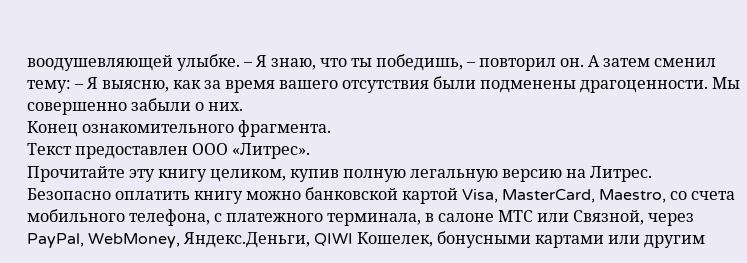воодушевляющей улыбке. – Я знаю, что ты победишь, – повторил он. А затем сменил тему: – Я выясню, как за время вашего отсутствия были подменены драгоценности. Мы совершенно забыли о них.
Конец ознакомительного фрагмента.
Текст предоставлен ООО «Литрес».
Прочитайте эту книгу целиком, купив полную легальную версию на Литрес.
Безопасно оплатить книгу можно банковской картой Visa, MasterCard, Maestro, со счета мобильного телефона, с платежного терминала, в салоне МТС или Связной, через PayPal, WebMoney, Яндекс.Деньги, QIWI Кошелек, бонусными картами или другим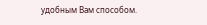удобным Вам способом.